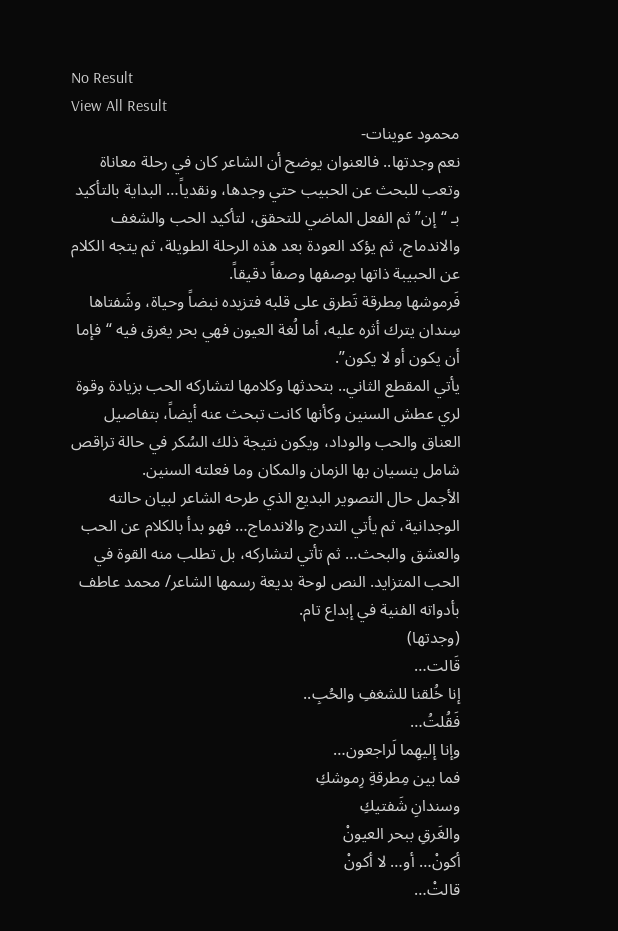No Result
View All Result
محمود عوينات-
نعم وجدتها.. فالعنوان يوضح أن الشاعر كان في رحلة معاناة وتعب للبحث عن الحبيب حتي وجدها، ونقدياً… البداية بالتأكيد بـ “إن” ثم الفعل الماضي للتحقق، لتأكيد الحب والشغف والاندماج، ثم يؤكد العودة بعد هذه الرحلة الطويلة، ثم يتجه الكلام عن الحبيبة ذاتها بوصفها وصفاً دقيقاً.
فَرموشها مِطرقة تَطرق على قلبه فتزيده نبضاً وحياة، وشَفتاها سِندان يترك أثره عليه، أما لُغة العيون فهي بحر يغرق فيه “فإما أن يكون أو لا يكون”.
يأتي المقطع الثاني.. بتحدثها وكلامها لتشاركه الحب بزيادة وقوة لري عطش السنين وكأنها كانت تبحث عنه أيضاً، بتفاصيل العناق والحب والوداد، ويكون نتيجة ذلك السُكر في حالة تراقص شامل ينسيان بها الزمان والمكان وما فعلته السنين.
الأجمل حال التصوير البديع الذي طرحه الشاعر لبيان حالته الوجدانية، ثم يأتي التدرج والاندماج… فهو بدأ بالكلام عن الحب والعشق والبحث… ثم تأتي لتشاركه، بل تطلب منه القوة في الحب المتزايد. النص لوحة بديعة رسمها الشاعر/ محمد عاطف بأدواته الفنية في إبداع تام.
(وجدتها)
قَالت…
إنا خُلقنا للشغفِ والحُبِ..
فَقُلتُ…
وإنا إليهِما لَراجعون…
فما بين مِطرقةِ رِموشكِ
وسندانِ شَفتيكِ
والغَرقِ ببحر العيونْ
أكونْ… أو… لا أكونْ
قالتْ…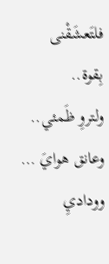فلتَعشَقْنى بِقوة..
ولتروِ ظَمئي..
وعانق هوايَ …
ووداديِ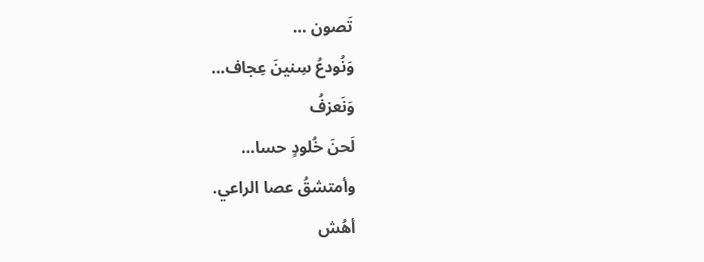تَصون …
وَنُودعُ سِنينَ عِجاف…
وَنَعزفُ
لَحنَ خُلودٍ حسا…
وأمتشقُ عصا الراعي.
أهُش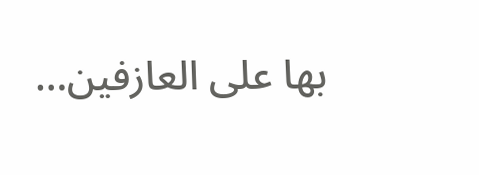بها على العازفين…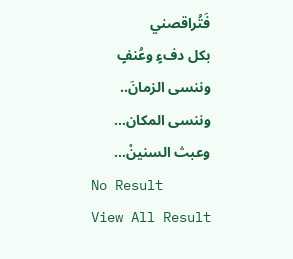فَتُراقصني
بكل دفءٍ وعُنفٍ
وننسى الزمانَ..
وننسى المكان…
وعبث السنينْ…
No Result
View All Result